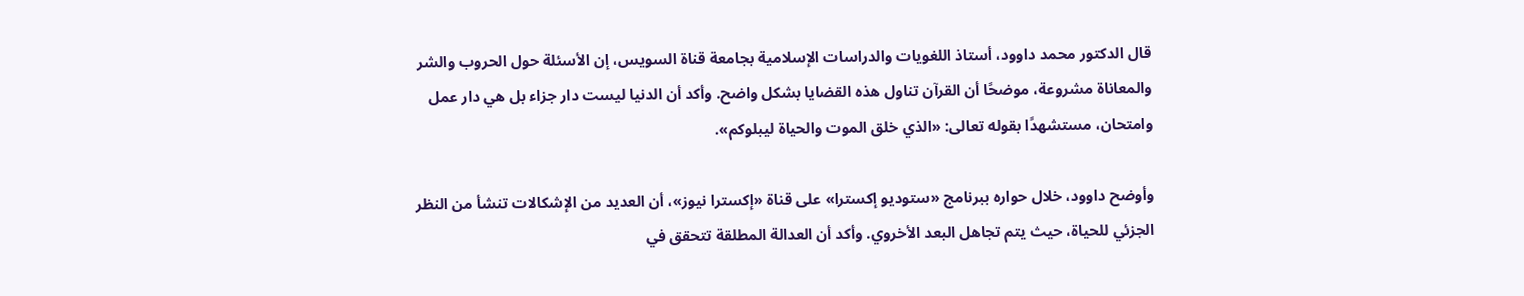قال الدكتور محمد داوود، أستاذ اللغويات والدراسات الإسلامية بجامعة قناة السويس، إن الأسئلة حول الحروب والشر والمعاناة مشروعة، موضحًا أن القرآن تناول هذه القضايا بشكل واضح. وأكد أن الدنيا ليست دار جزاء بل هي دار عمل وامتحان، مستشهدًا بقوله تعالى: «الذي خلق الموت والحياة ليبلوكم».

وأوضح داوود، خلال حواره ببرنامج «ستوديو إكسترا» على قناة «إكسترا نيوز»، أن العديد من الإشكالات تنشأ من النظر الجزئي للحياة، حيث يتم تجاهل البعد الأخروي. وأكد أن العدالة المطلقة تتحقق في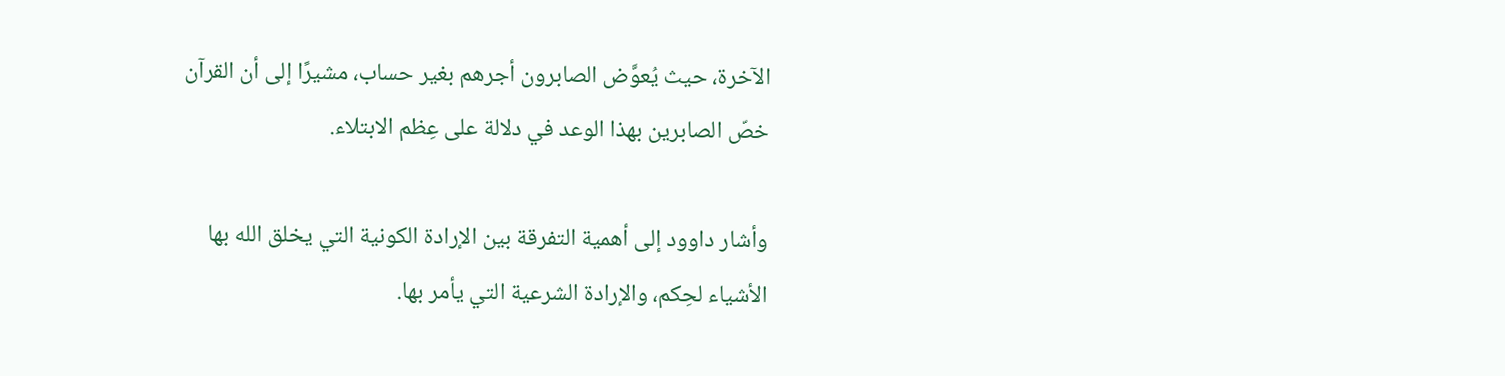الآخرة، حيث يُعوَّض الصابرون أجرهم بغير حساب، مشيرًا إلى أن القرآن خصّ الصابرين بهذا الوعد في دلالة على عِظم الابتلاء.

وأشار داوود إلى أهمية التفرقة بين الإرادة الكونية التي يخلق الله بها الأشياء لحِكم، والإرادة الشرعية التي يأمر بها.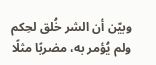وبيّن أن الشر خُلق لحِكم ولم يُؤمر به، مضربًا مثلًا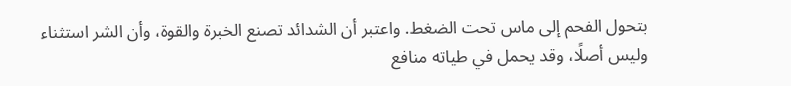بتحول الفحم إلى ماس تحت الضغط. واعتبر أن الشدائد تصنع الخبرة والقوة، وأن الشر استثناء وليس أصلًا، وقد يحمل في طياته منافع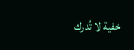خفية لا تُدرك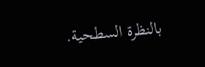بالنظرة السطحية.